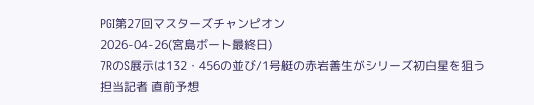PGⅠ第27回マスターズチャンピオン
2026-04-26(宮島ボート最終日)
7RのS展示は132・456の並び/1号艇の赤岩善生がシリーズ初白星を狙う
担当記者 直前予想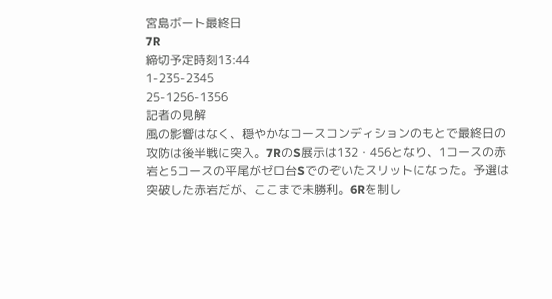宮島ボート最終日
7R
締切予定時刻13:44
1-235-2345
25-1256-1356
記者の見解
風の影響はなく、穏やかなコースコンディションのもとで最終日の攻防は後半戦に突入。7RのS展示は132・456となり、1コースの赤岩と5コースの平尾がゼロ台Sでのぞいたスリットになった。予選は突破した赤岩だが、ここまで未勝利。6Rを制し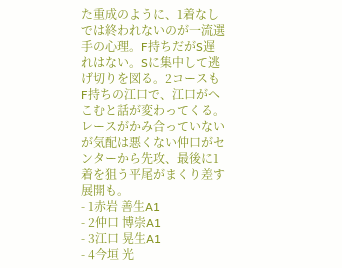た重成のように、1着なしでは終われないのが一流選手の心理。F持ちだがS遅れはない。Sに集中して逃げ切りを図る。2コースもF持ちの江口で、江口がへこむと話が変わってくる。レースがかみ合っていないが気配は悪くない仲口がセンターから先攻、最後に1着を狙う平尾がまくり差す展開も。
- 1赤岩 善生A1
- 2仲口 博崇A1
- 3江口 晃生A1
- 4今垣 光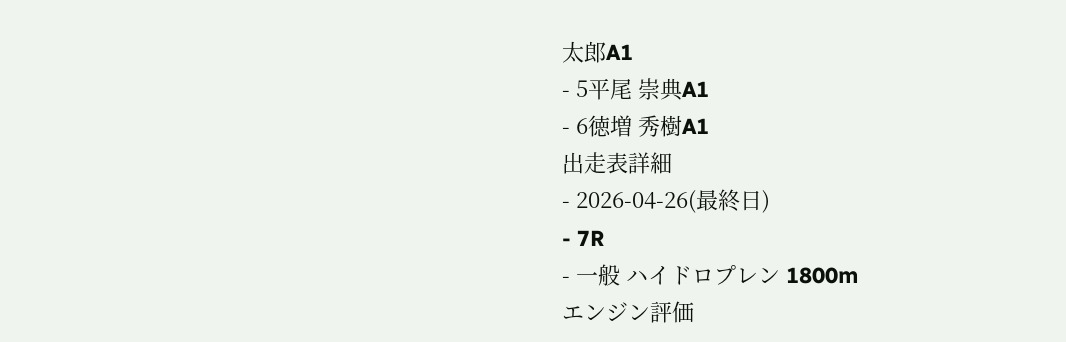太郎A1
- 5平尾 崇典A1
- 6徳増 秀樹A1
出走表詳細
- 2026-04-26(最終日)
- 7R
- 一般 ハイドロプレン 1800m
エンジン評価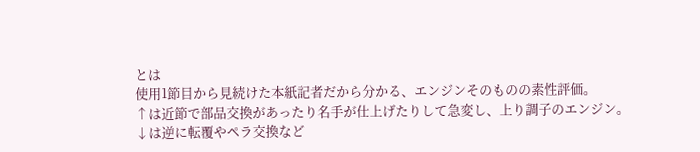とは
使用1節目から見続けた本紙記者だから分かる、エンジンそのものの素性評価。
↑は近節で部品交換があったり名手が仕上げたりして急変し、上り調子のエンジン。
↓は逆に転覆やペラ交換など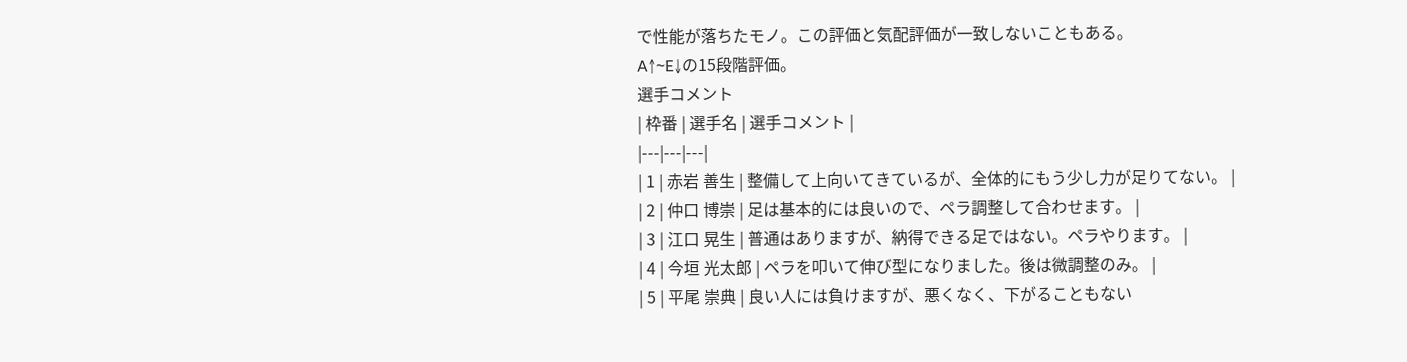で性能が落ちたモノ。この評価と気配評価が一致しないこともある。
A↑~E↓の15段階評価。
選手コメント
| 枠番 | 選手名 | 選手コメント |
|---|---|---|
| 1 | 赤岩 善生 | 整備して上向いてきているが、全体的にもう少し力が足りてない。 |
| 2 | 仲口 博崇 | 足は基本的には良いので、ペラ調整して合わせます。 |
| 3 | 江口 晃生 | 普通はありますが、納得できる足ではない。ペラやります。 |
| 4 | 今垣 光太郎 | ペラを叩いて伸び型になりました。後は微調整のみ。 |
| 5 | 平尾 崇典 | 良い人には負けますが、悪くなく、下がることもない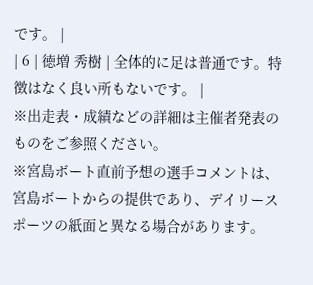です。 |
| 6 | 徳増 秀樹 | 全体的に足は普通です。特徴はなく良い所もないです。 |
※出走表・成績などの詳細は主催者発表のものをご参照ください。
※宮島ボート直前予想の選手コメントは、宮島ボートからの提供であり、デイリースポーツの紙面と異なる場合があります。